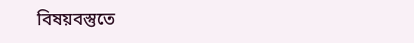বিষয়বস্তুতে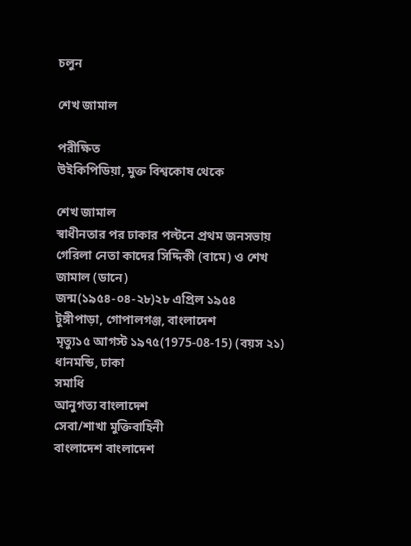চলুন

শেখ জামাল

পরীক্ষিত
উইকিপিডিয়া, মুক্ত বিশ্বকোষ থেকে

শেখ জামাল
স্বাধীনতার পর ঢাকার পল্টনে প্রথম জনসভায় গেরিলা নেতা কাদের সিদ্দিকী (বামে) ও শেখ জামাল (ডানে)
জন্ম(১৯৫৪-০৪-২৮)২৮ এপ্রিল ১৯৫৪
টুঙ্গীপাড়া, গোপালগঞ্জ, বাংলাদেশ
মৃত্যু১৫ আগস্ট ১৯৭৫(1975-08-15) (বয়স ২১)
ধানমন্ডি, ঢাকা
সমাধি
আনুগত্য বাংলাদেশ
সেবা/শাখা মুক্তিবাহিনী
বাংলাদেশ বাংলাদেশ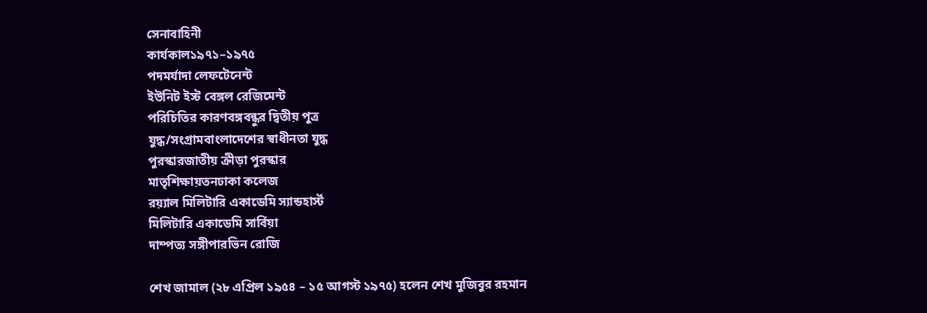সেনাবাহিনী
কার্যকাল১৯৭১–১৯৭৫
পদমর্যাদা লেফটেনেন্ট
ইউনিট ইস্ট বেঙ্গল রেজিমেন্ট
পরিচিতির কারণবঙ্গবন্ধুর দ্বিতীয় পুত্র
যুদ্ধ/সংগ্রামবাংলাদেশের স্বাধীনতা যুদ্ধ
পুরস্কারজাতীয় ক্রীড়া পুরস্কার
মাতৃশিক্ষায়তনঢাকা কলেজ
রয়্যাল মিলিটারি একাডেমি স্যান্ডহার্স্ট
মিলিটারি একাডেমি সার্বিয়া
দাম্পত্য সঙ্গীপারভিন রোজি

শেখ জামাল (২৮ এপ্রিল ১৯৫৪ – ১৫ আগস্ট ১৯৭৫) হলেন শেখ মুজিবুর রহমান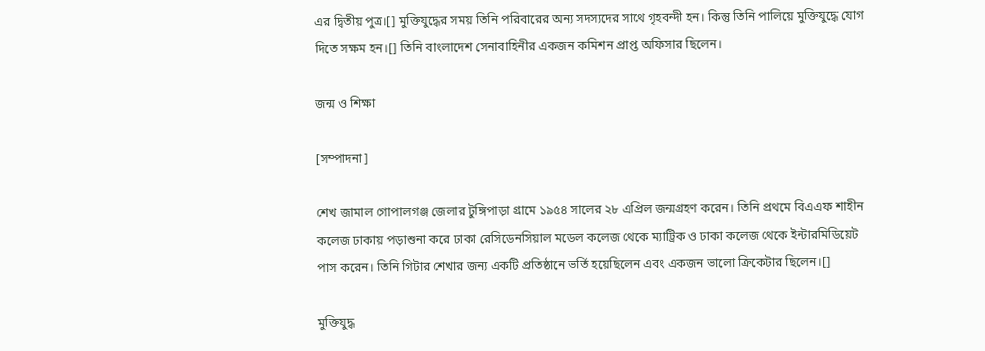এর দ্বিতীয় পুত্র।[] মুক্তিযুদ্ধের সময় তিনি পরিবারের অন্য সদস্যদের সাথে গৃহবন্দী হন। কিন্তু তিনি পালিয়ে মুক্তিযুদ্ধে যোগ দিতে সক্ষম হন।[] তিনি বাংলাদেশ সেনাবাহিনীর একজন কমিশন প্রাপ্ত অফিসার ছিলেন।

জন্ম ও শিক্ষা

[সম্পাদনা]

শেখ জামাল গোপালগঞ্জ জেলার টুঙ্গিপাড়া গ্রামে ১৯৫৪ সালের ২৮ এপ্রিল জন্মগ্রহণ করেন। তিনি প্রথমে বিএএফ শাহীন কলেজ ঢাকায় পড়াশুনা করে ঢাকা রেসিডেনসিয়াল মডেল কলেজ থেকে ম্যাট্রিক ও ঢাকা কলেজ থেকে ইন্টারমিডিয়েট পাস করেন। তিনি গিটার শেখার জন্য একটি প্রতিষ্ঠানে ভর্তি হয়েছিলেন এবং একজন ভালো ক্রিকেটার ছিলেন।[]

মুক্তিযুদ্ধ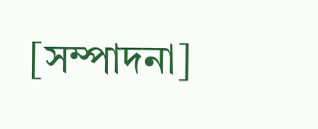[সম্পাদনা]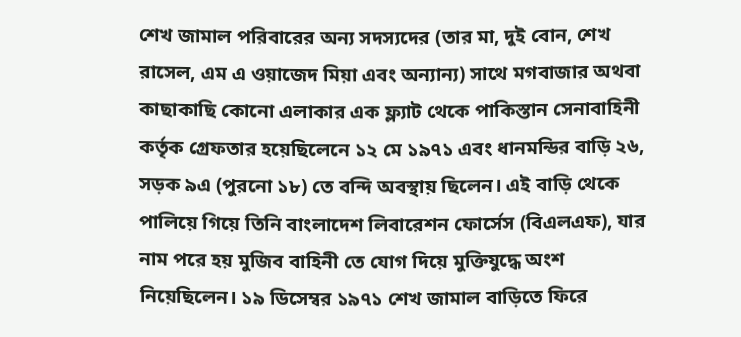শেখ জামাল পরিবারের অন্য সদস্যদের (তার মা, দুই বোন, শেখ রাসেল, এম এ ওয়াজেদ মিয়া এবং অন্যান্য) সাথে মগবাজার অথবা কাছাকাছি কোনো এলাকার এক ফ্ল্যাট থেকে পাকিস্তান সেনাবাহিনী কর্তৃক গ্রেফতার হয়েছিলেনে ১২ মে ১৯৭১ এবং ধানমন্ডির বাড়ি ২৬, সড়ক ৯এ (পুরনো ১৮) তে বন্দি অবস্থায় ছিলেন। এই বাড়ি থেকে পালিয়ে গিয়ে তিনি বাংলাদেশ লিবারেশন ফোর্সেস (বিএলএফ), যার নাম পরে হয় মুজিব বাহিনী তে যোগ দিয়ে মুক্তিযুদ্ধে অংশ নিয়েছিলেন। ১৯ ডিসেম্বর ১৯৭১ শেখ জামাল বাড়িতে ফিরে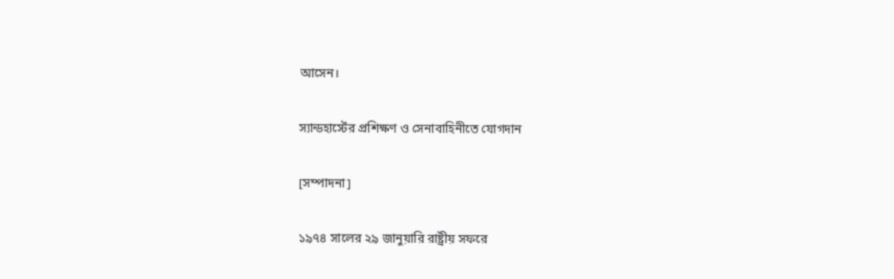আসেন।

স্যান্ডহার্স্টের প্রশিক্ষণ ও সেনাবাহিনীতে যোগদান

[সম্পাদনা]

১৯৭৪ সালের ২৯ জানুয়ারি রাষ্ট্রীয় সফরে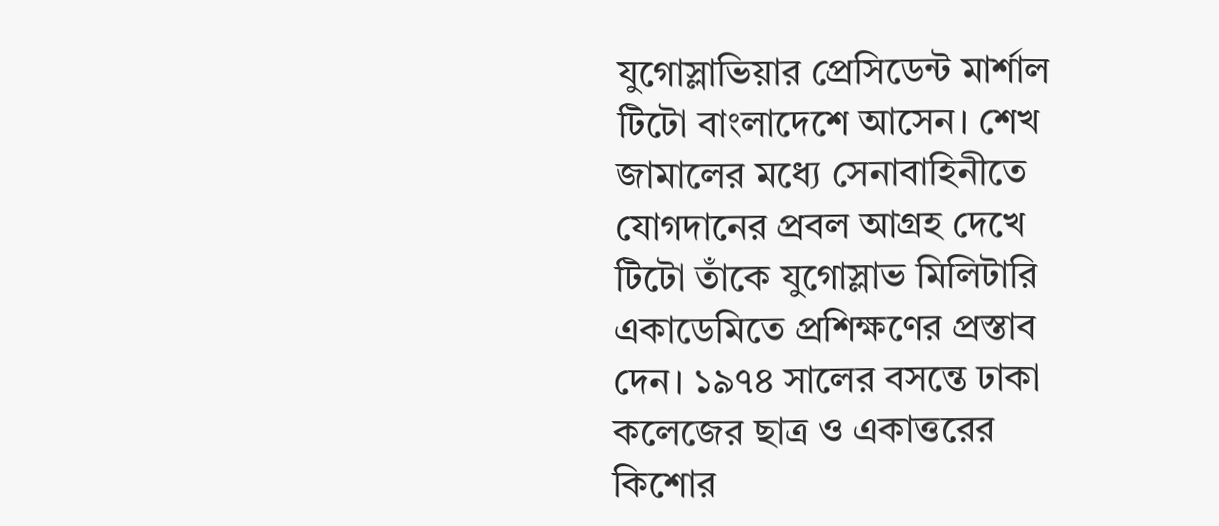যুগোস্লাভিয়ার প্রেসিডেন্ট মার্শাল টিটো বাংলাদেশে আসেন। শেখ জামালের মধ্যে সেনাবাহিনীতে যোগদানের প্রবল আগ্রহ দেখে টিটো তাঁকে যুগোস্লাভ মিলিটারি একাডেমিতে প্রশিক্ষণের প্রস্তাব দেন। ১৯৭৪ সালের বসন্তে ঢাকা কলেজের ছাত্র ও একাত্তরের কিশোর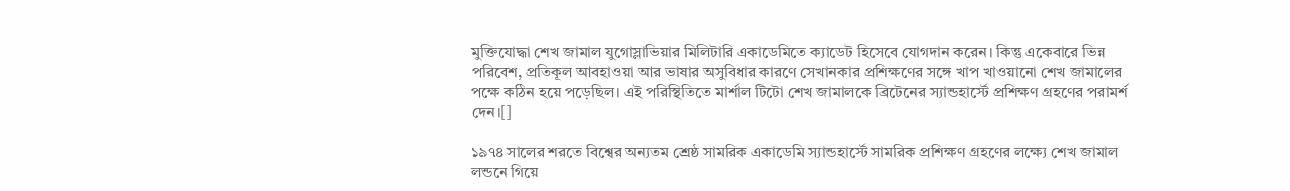মুক্তিযোদ্ধা শেখ জামাল যুগোস্লাভিয়ার মিলিটারি একাডেমিতে ক্যাডেট হিসেবে যোগদান করেন। কিন্তু একেবারে ভিন্ন পরিবেশ, প্রতিকূল আবহাওয়া আর ভাষার অসুবিধার কারণে সেখানকার প্রশিক্ষণের সঙ্গে খাপ খাওয়ানো শেখ জামালের পক্ষে কঠিন হয়ে পড়েছিল। এই পরিস্থিতিতে মার্শাল টিটো শেখ জামালকে ব্রিটেনের স্যান্ডহার্স্টে প্রশিক্ষণ গ্রহণের পরামর্শ দেন।[]

১৯৭৪ সালের শরতে বিশ্বের অন্যতম শ্রেষ্ঠ সামরিক একাডেমি স্যান্ডহার্স্টে সামরিক প্রশিক্ষণ গ্রহণের লক্ষ্যে শেখ জামাল লন্ডনে গিয়ে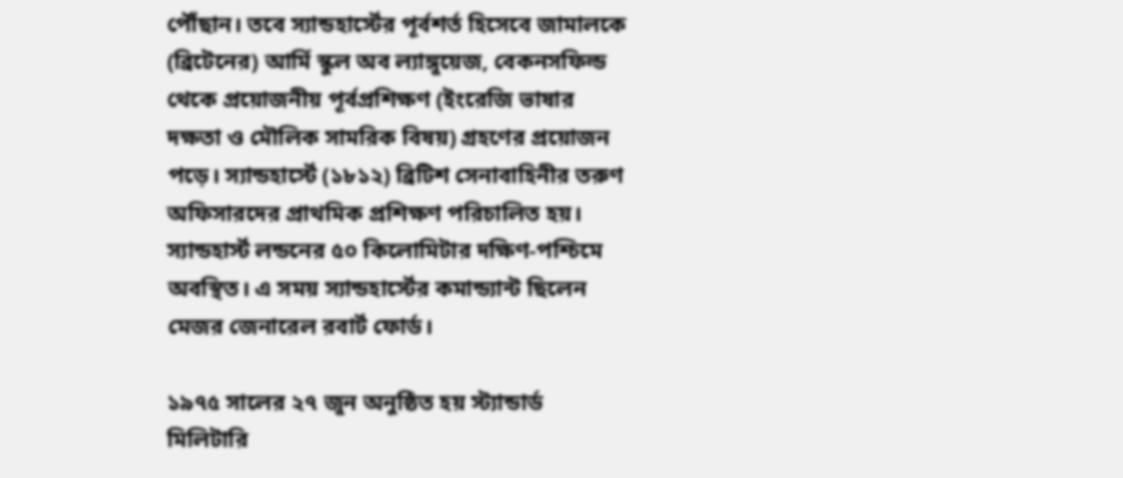পৌঁছান। তবে স্যান্ডহার্স্টের পূর্বশর্ত হিসেবে জামালকে (ব্রিটেনের) আর্মি স্কুল অব ল্যাঙ্গুয়েজ, বেকনসফিল্ড থেকে প্রয়োজনীয় পূর্বপ্রশিক্ষণ (ইংরেজি ভাষার দক্ষতা ও মৌলিক সামরিক বিষয়) গ্রহণের প্রয়োজন পড়ে। স্যান্ডহার্স্টে (১৮১২) ব্রিটিশ সেনাবাহিনীর তরুণ অফিসারদের প্রাথমিক প্রশিক্ষণ পরিচালিত হয়। স্যান্ডহার্স্ট লন্ডনের ৫০ কিলোমিটার দক্ষিণ-পশ্চিমে অবস্থিত। এ সময় স্যান্ডহার্স্টের কমান্ড্যান্ট ছিলেন মেজর জেনারেল রবার্ট ফোর্ড।

১৯৭৫ সালের ২৭ জুন অনুষ্ঠিত হয় স্ট্যান্ডার্ড মিলিটারি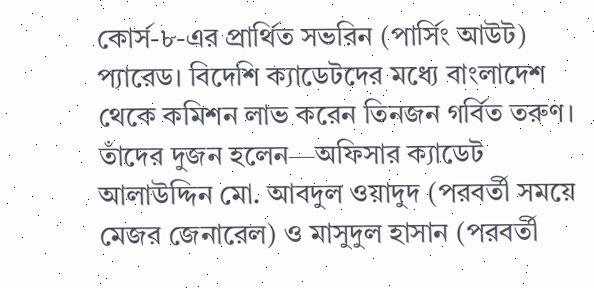কোর্স-৮-এর প্রার্থিত সভরিন (পার্সিং আউট) প্যারেড। বিদেশি ক্যাডেটদের মধ্যে বাংলাদেশ থেকে কমিশন লাভ করেন তিনজন গর্বিত তরুণ। তাঁদের দুজন হলেন—অফিসার ক্যাডেট আলাউদ্দিন মো. আবদুল ওয়াদুদ (পরবর্তী সময়ে মেজর জেনারেল) ও মাসুদুল হাসান (পরবর্তী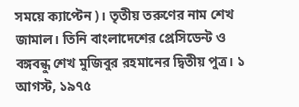সময়ে ক্যাপ্টেন)। তৃতীয় তরুণের নাম শেখ জামাল। তিনি বাংলাদেশের প্রেসিডেন্ট ও বঙ্গবন্ধু শেখ মুজিবুর রহমানের দ্বিতীয় পুত্র। ১ আগস্ট, ১৯৭৫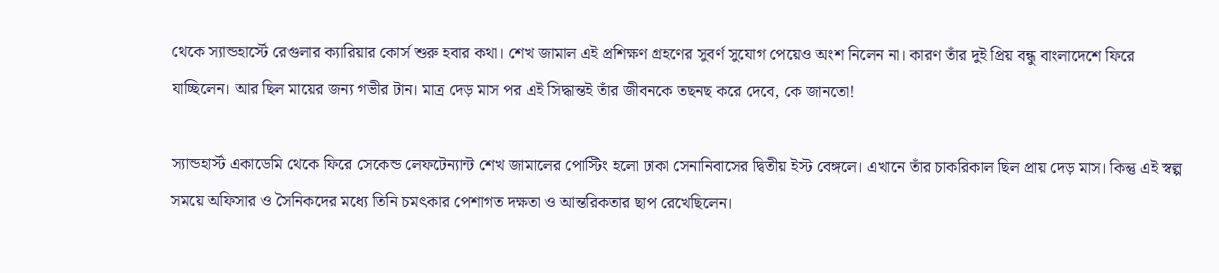থেকে স্যান্ডহার্স্টে রেগুলার ক্যারিয়ার কোর্স শুরু হবার কথা। শেখ জামাল এই প্রশিক্ষণ গ্রহণের সুবর্ণ সুযোগ পেয়েও অংশ নিলেন না। কারণ তাঁর দুই প্রিয় বন্ধু বাংলাদেশে ফিরে যাচ্ছিলেন। আর ছিল মায়ের জন্য গভীর টান। মাত্র দেড় মাস পর এই সিদ্ধান্তই তাঁর জীবনকে তছনছ করে দেবে, কে জানতো!

স্যান্ডহার্স্ট একাডেমি থেকে ফিরে সেকেন্ড লেফটেন্যান্ট শেখ জামালের পোস্টিং হলো ঢাকা সেনানিবাসের দ্বিতীয় ইস্ট বেঙ্গলে। এখানে তাঁর চাকরিকাল ছিল প্রায় দেড় মাস। কিন্তু এই স্বল্প সময়ে অফিসার ও সৈনিকদের মধ্যে তিনি চমৎকার পেশাগত দক্ষতা ও আন্তরিকতার ছাপ রেখেছিলেন।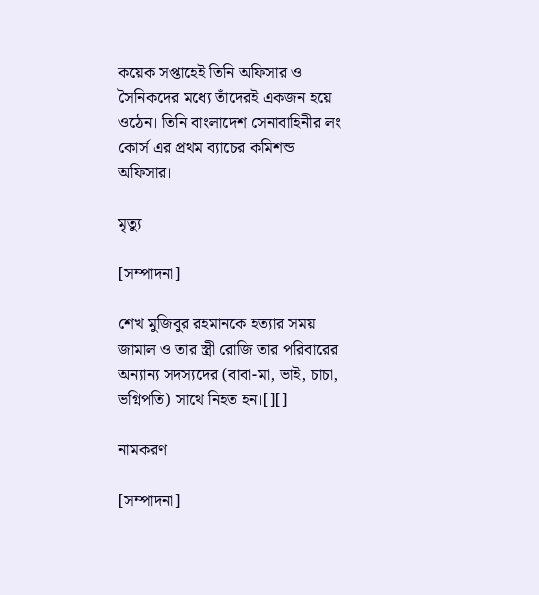কয়েক সপ্তাহেই তিনি অফিসার ও সৈনিকদের মধ্যে তাঁদেরই একজন হয়ে ওঠেন। তিনি বাংলাদেশ সেনাবাহিনীর লং কোর্স এর প্রথম ব্যাচের কমিশন্ড অফিসার।

মৃত্যু

[সম্পাদনা]

শেখ মুজিবুর রহমানকে হত্যার সময় জামাল ও তার স্ত্রী রোজি তার পরিবারের অন্যান্য সদস্যদের (বাবা-মা, ভাই, চাচা, ভগ্নিপতি) সাথে নিহত হন।[][]

নামকরণ

[সম্পাদনা]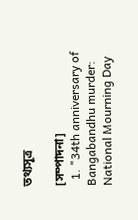তথ্যসূত্র

[সম্পাদনা]
  1. "34th anniversary of Bangabandhu murder: National Mourning Day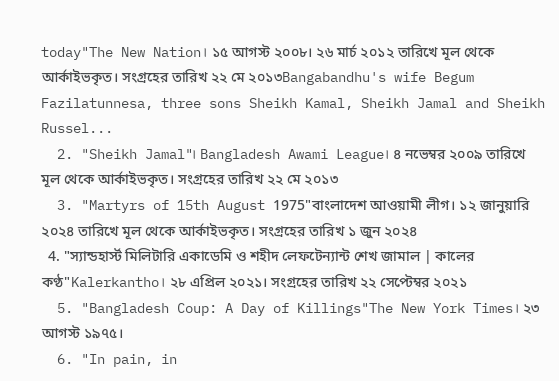today"The New Nation। ১৫ আগস্ট ২০০৮। ২৬ মার্চ ২০১২ তারিখে মূল থেকে আর্কাইভকৃত। সংগ্রহের তারিখ ২২ মে ২০১৩Bangabandhu's wife Begum Fazilatunnesa, three sons Sheikh Kamal, Sheikh Jamal and Sheikh Russel...
  2. "Sheikh Jamal"। Bangladesh Awami League। ৪ নভেম্বর ২০০৯ তারিখে মূল থেকে আর্কাইভকৃত। সংগ্রহের তারিখ ২২ মে ২০১৩
  3. "Martyrs of 15th August 1975"বাংলাদেশ আওয়ামী লীগ। ১২ জানুয়ারি ২০২৪ তারিখে মূল থেকে আর্কাইভকৃত। সংগ্রহের তারিখ ১ জুন ২০২৪
  4. "স্যান্ডহার্স্ট মিলিটারি একাডেমি ও শহীদ লেফটেন্যান্ট শেখ জামাল | কালের কণ্ঠ"Kalerkantho। ২৮ এপ্রিল ২০২১। সংগ্রহের তারিখ ২২ সেপ্টেম্বর ২০২১
  5. "Bangladesh Coup: A Day of Killings"The New York Times। ২৩ আগস্ট ১৯৭৫।
  6. "In pain, in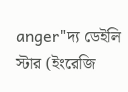anger"দ্য ডেইলি স্টার (ইংরেজি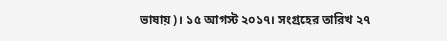ভাষায়)। ১৫ আগস্ট ২০১৭। সংগ্রহের তারিখ ২৭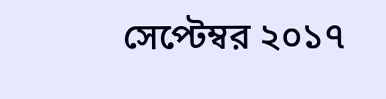সেপ্টেম্বর ২০১৭